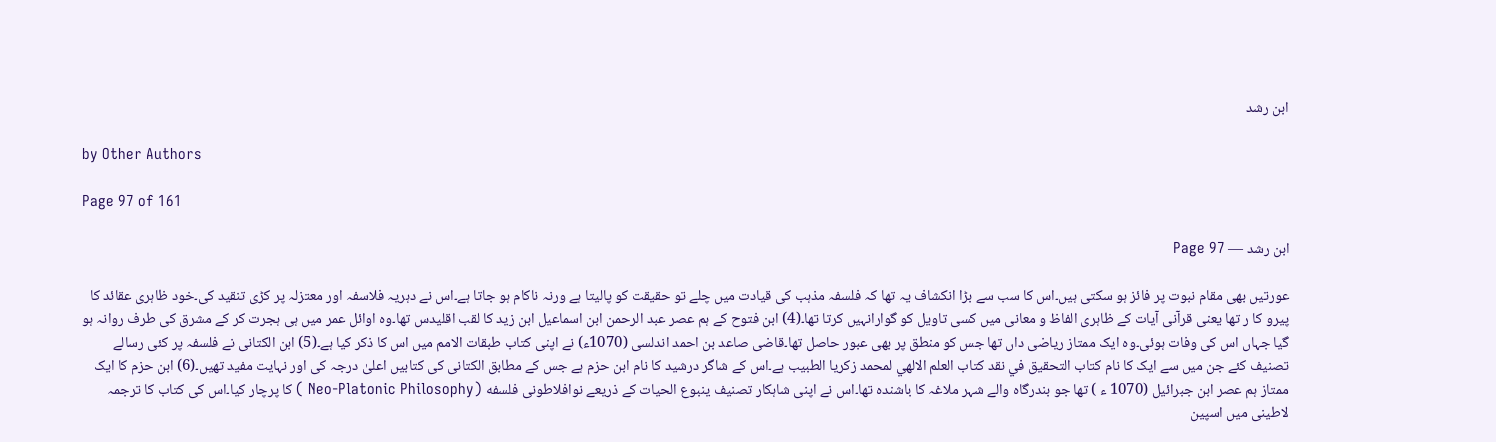ابن رشد

by Other Authors

Page 97 of 161

ابن رشد — Page 97

عورتیں بھی مقام نبوت پر فائز ہو سکتی ہیں۔اس کا سب سے بڑا انکشاف یہ تھا کہ فلسفہ مذہب کی قیادت میں چلے تو حقیقت کو پالیتا ہے ورنہ ناکام ہو جاتا ہے۔اس نے دہریہ فلاسفہ اور معتزلہ پر کڑی تنقید کی۔خود ظاہری عقائد کا پیرو کا ر تھا یعنی قرآنی آیات کے ظاہری الفاظ و معانی میں کسی تاویل کو گوارانہیں کرتا تھا۔(4) ابن فتوح کے ہم عصر عبد الرحمن ابن اسماعیل ابن زید کا لقب اقلیدس تھا۔وہ اوائل عمر میں ہی ہجرت کر کے مشرق کی طرف روانہ ہو گیا جہاں اس کی وفات ہوئی۔وہ ایک ممتاز ریاضی داں تھا جس کو منطق پر بھی عبور حاصل تھا۔قاضی صاعد بن احمد اندلسی (1070ء) نے اپنی کتاب طبقات الامم میں اس کا ذکر کیا ہے۔(5) ابن الکتانی نے فلسفہ پر کئی رسالے تصنیف کئے جن میں سے ایک کا نام کتاب التحقيق في نقد كتاب العلم الالهي لمحمد زکریا الطبیب ہے۔اس کے شاگر درشید کا نام ابن حزم ہے جس کے مطابق الکتانی کی کتابیں اعلیٰ درجہ کی اور نہایت مفید تھیں۔(6) ابن حزم کا ایک ممتاز ہم عصر ابن جبرائیل (1070 ء ) تھا جو بندرگاہ والے شہر ملاغہ کا باشندہ تھا۔اس نے اپنی شاہکار تصنيف ينبوع الحیات کے ذریعے نوافلاطونی فلسفه (Neo-Platonic Philosophy ) کا پرچار کیا۔اس کی کتاب کا ترجمہ لاطینی میں اسپین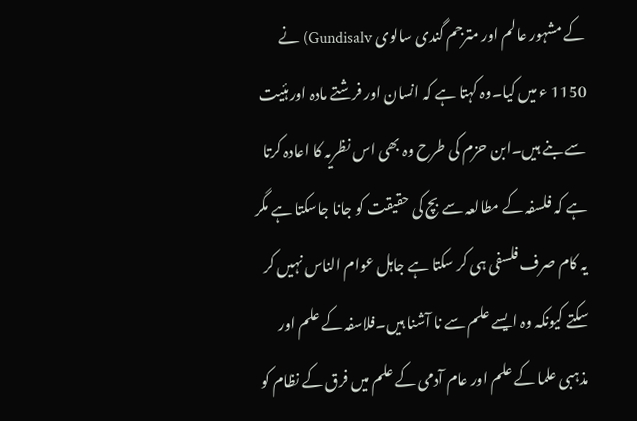کے مشہور عالم اور مترجم گندی سالوی Gundisalv) نے 1150 ء میں کیا۔وہ کہتا ہے کہ انسان اور فرشتے مادہ اور ہئیت سے بنے ہیں۔ابن حزم کی طرح وہ بھی اس نظریہ کا اعادہ کرتا ہے کہ فلسفہ کے مطالعہ سے بچ کی حقیقت کو جانا جاسکتا ہے مگر یہ کام صرف فلسفی ہی کر سکتا ہے جاہل عوام الناس نہیں کر سکتے کیونکہ وہ ایسے علم سے نا آشنا ہیں۔فلاسفہ کے علم اور مذہبی علما کے علم اور عام آدمی کے علم میں فرق کے نظام کو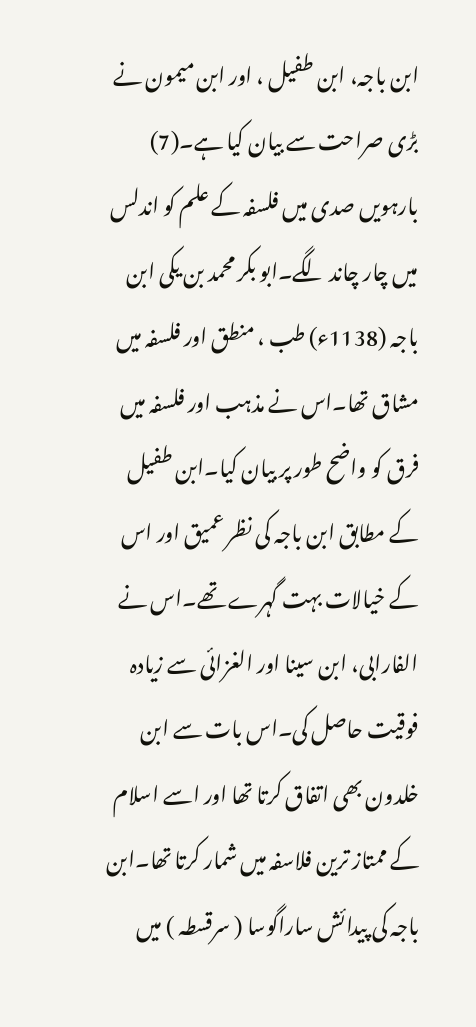ابن باجہ، ابن طفیل ، اور ابن میمون نے بڑی صراحت سے بیان کیا ہے۔(7) بارہویں صدی میں فلسفہ کے علم کو اندلس میں چار چاند لگے۔ابو بکر محمد بن یکی ابن باجہ (1138ء) طب ، منطق اور فلسفہ میں مشاق تھا۔اس نے مذہب اور فلسفہ میں فرق کو واضح طور پر بیان کیا۔ابن طفیل کے مطابق ابن باجہ کی نظر عمیق اور اس کے خیالات بہت گہرے تھے۔اس نے الفارابی، ابن سینا اور الغزائی سے زیادہ فوقیت حاصل کی۔اس بات سے ابن خلدون بھی اتفاق کرتا تھا اور اسے اسلام کے ممتاز ترین فلاسفہ میں شمار کرتا تھا۔ابن باجہ کی پیدائش ساراگوسا ( سرقسطہ ) میں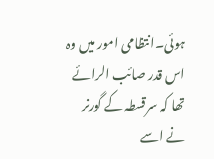ہوئی۔انتظامی امور میں وہ اس قدر صائب الرائے تھا کہ سرقسطہ کے گورنر نے اسے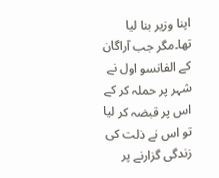اپنا وزیر بنا لیا تھا۔مگر جب آراگان کے الفانسو اول نے شہر پر حملہ کر کے اس پر قبضہ کر لیا تو اس نے ذلت کی زندگی گزارنے پر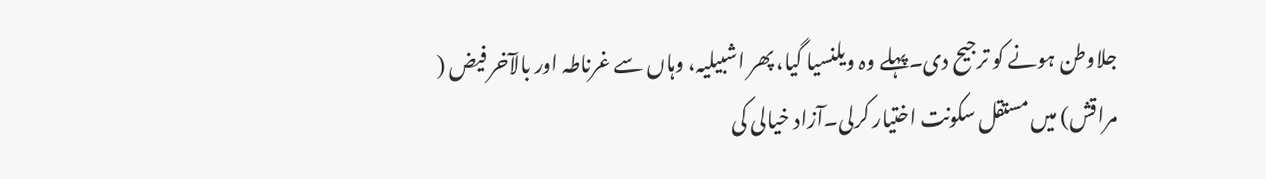جلاوطن ہونے کو ترجیح دی۔پہلے وہ ویلنسیا گیا، پھر اشبیلیہ، وہاں سے غرناطہ اور بالآخر فیض ( مراقش) میں مستقل سکونت اختیار کرلی۔آزاد خیالی کی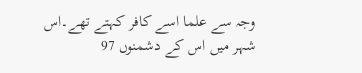وجہ سے علما اسے کافر کہتے تھے۔اس شہر میں اس کے دشمنوں 97